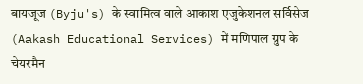बायजूज (Byju's) के स्वामित्व वाले आकाश एजुकेशनल सर्विसेज (Aakash Educational Services) में मणिपाल ग्रुप के चेयरमैन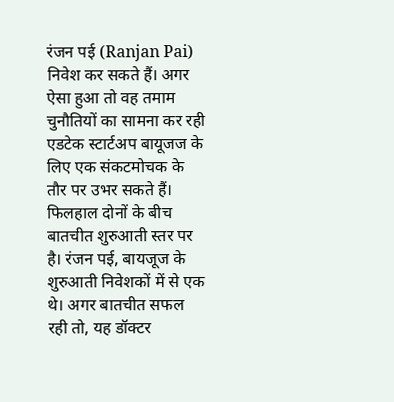रंजन पई (Ranjan Pai) निवेश कर सकते हैं। अगर ऐसा हुआ तो वह तमाम चुनौतियों का सामना कर रही एडटेक स्टार्टअप बायूजज के लिए एक संकटमोचक के तौर पर उभर सकते हैं। फिलहाल दोनों के बीच बातचीत शुरुआती स्तर पर है। रंजन पई, बायजूज के शुरुआती निवेशकों में से एक थे। अगर बातचीत सफल रही तो, यह डॉक्टर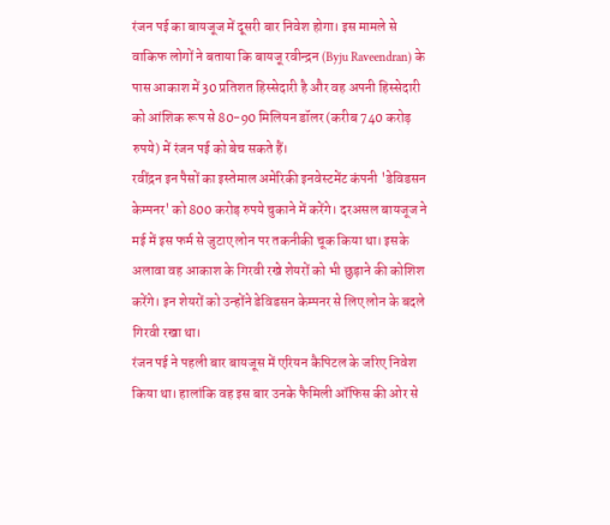रंजन पई का बायजूज में दूसरी बार निवेश होगा। इस मामले से वाकिफ लोगों ने बताया कि बायजू रवीन्द्रन (Byju Raveendran) के पास आकाश में 30 प्रतिशत हिस्सेदारी है और वह अपनी हिस्सेदारी को आंशिक रूप से 80-90 मिलियन डॉलर (करीब 740 करोड़ रुपये) में रंजन पई को बेच सकते हैं।
रवींद्रन इन पैसों का इस्तेमाल अमेरिकी इनवेस्टमेंट कंपनी 'डेविडसन केम्पनर' को 800 करोड़ रुपये चुकाने में करेंगे। दरअसल बायजूज ने मई में इस फर्म से जुटाए लोन पर तकनीकी चूक किया था। इसके अलावा वह आकाश के गिरवी रखे शेयरों को भी छुड़ाने की कोशिश करेंगे। इन शेयरों को उन्होंने डेविडसन केम्पनर से लिए लोन के बदले गिरवी रखा था।
रंजन पई ने पहली बार बायजूस में एरियन कैपिटल के जरिए निवेश किया था। हालांकि वह इस बार उनके फैमिली ऑफिस की ओर से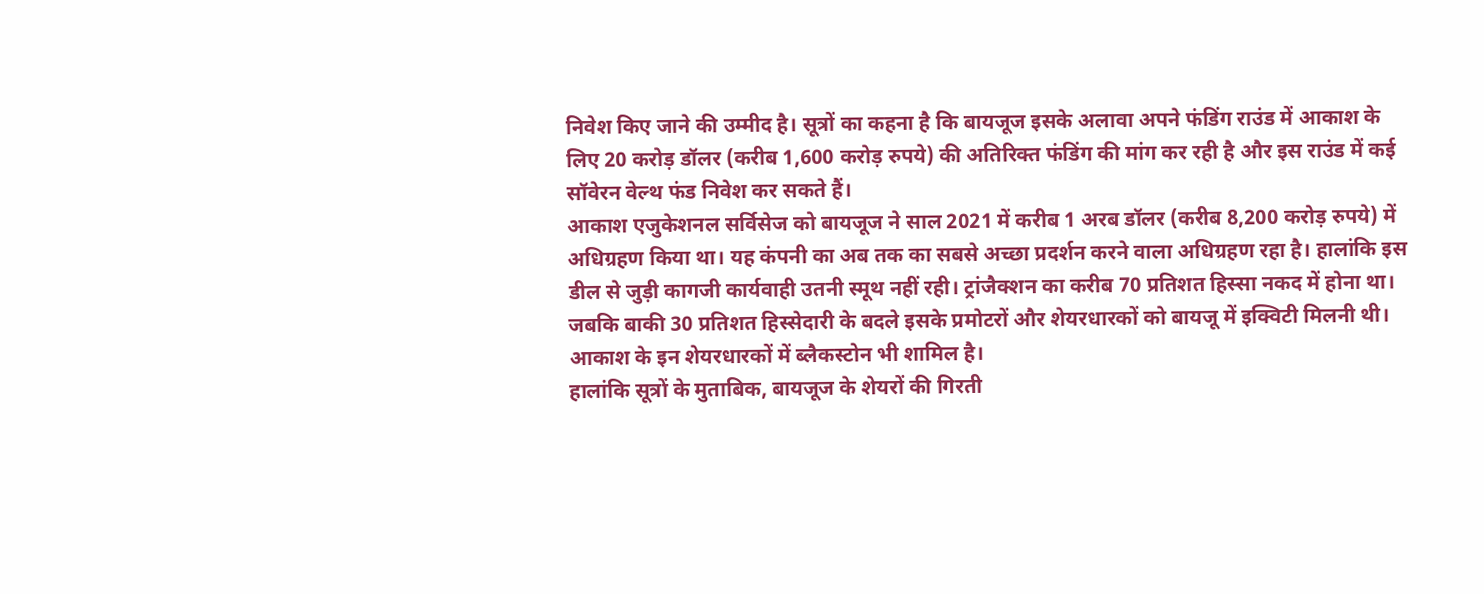निवेश किए जाने की उम्मीद है। सूत्रों का कहना है कि बायजूज इसके अलावा अपने फंडिंग राउंड में आकाश के लिए 20 करोड़ डॉलर (करीब 1,600 करोड़ रुपये) की अतिरिक्त फंडिंग की मांग कर रही है और इस राउंड में कई सॉवेरन वेल्थ फंड निवेश कर सकते हैं।
आकाश एजुकेशनल सर्विसेज को बायजूज ने साल 2021 में करीब 1 अरब डॉलर (करीब 8,200 करोड़ रुपये) में अधिग्रहण किया था। यह कंपनी का अब तक का सबसे अच्छा प्रदर्शन करने वाला अधिग्रहण रहा है। हालांकि इस डील से जुड़ी कागजी कार्यवाही उतनी स्मूथ नहीं रही। ट्रांजैक्शन का करीब 70 प्रतिशत हिस्सा नकद में होना था। जबकि बाकी 30 प्रतिशत हिस्सेदारी के बदले इसके प्रमोटरों और शेयरधारकों को बायजू में इक्विटी मिलनी थी। आकाश के इन शेयरधारकों में ब्लैकस्टोन भी शामिल है।
हालांकि सूत्रों के मुताबिक, बायजूज के शेयरों की गिरती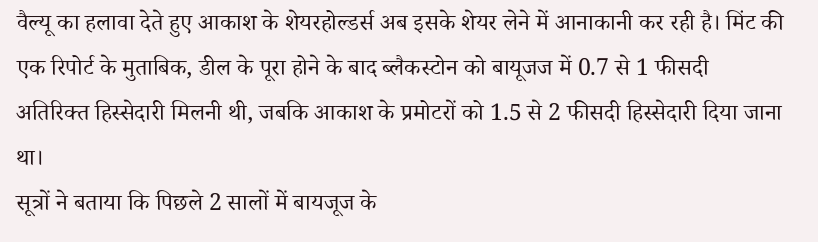वैल्यू का हलावा देते हुए आकाश के शेयरहोल्डर्स अब इसके शेयर लेने में आनाकानी कर रही है। मिंट की एक रिपोर्ट के मुताबिक, डील के पूरा होने के बाद ब्लैकस्टोन को बायूजज में 0.7 से 1 फीसदी अतिरिक्त हिस्सेदारी मिलनी थी, जबकि आकाश के प्रमोटरों को 1.5 से 2 फीसदी हिस्सेदारी दिया जाना था।
सूत्रों ने बताया कि पिछले 2 सालों में बायजूज के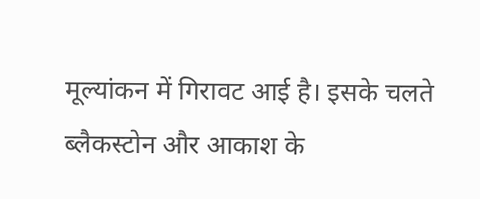मूल्यांकन में गिरावट आई है। इसके चलते ब्लैकस्टोन और आकाश के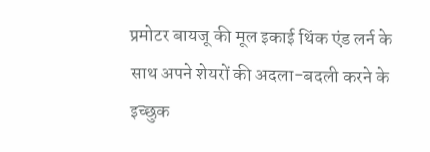प्रमोटर बायजू की मूल इकाई थिंक एंड लर्न के साथ अपने शेयरों की अदला-बदली करने के इच्छुक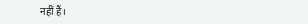नहीं हैं।